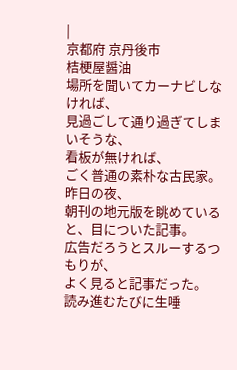|
京都府 京丹後市
桔梗屋醤油
場所を聞いてカーナビしなければ、
見過ごして通り過ぎてしまいそうな、
看板が無ければ、
ごく普通の素朴な古民家。
昨日の夜、
朝刊の地元版を眺めていると、目についた記事。
広告だろうとスルーするつもりが、
よく見ると記事だった。
読み進むたびに生唾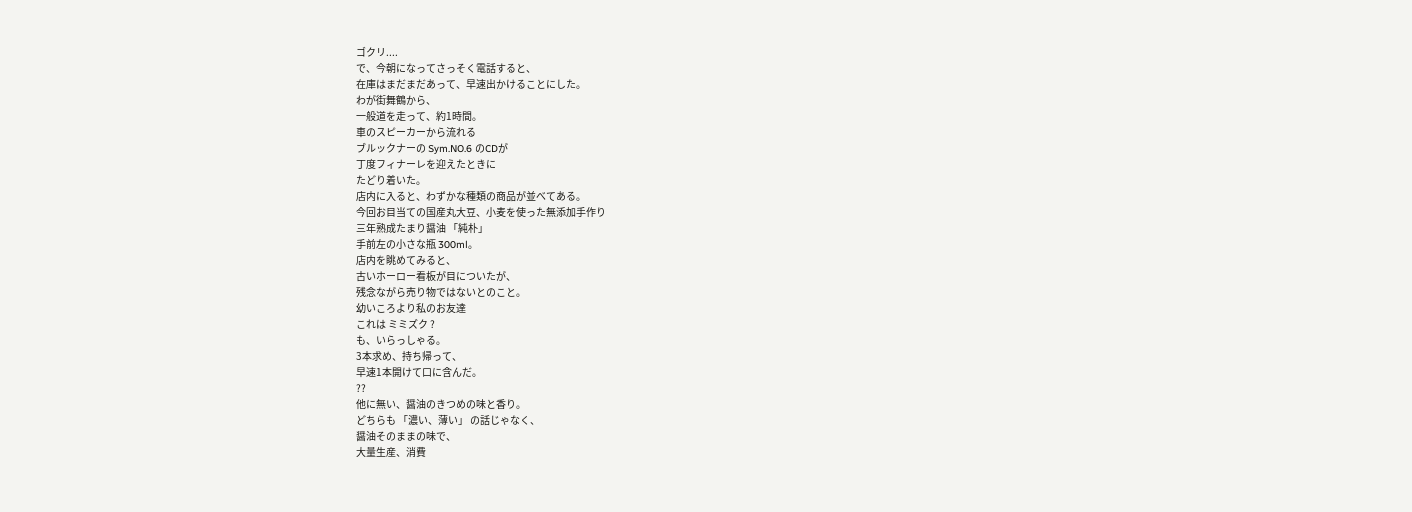ゴクリ....
で、今朝になってさっそく電話すると、
在庫はまだまだあって、早速出かけることにした。
わが街舞鶴から、
一般道を走って、約1時間。
車のスピーカーから流れる
ブルックナーの Sym.NO.6 のCDが
丁度フィナーレを迎えたときに
たどり着いた。
店内に入ると、わずかな種類の商品が並べてある。
今回お目当ての国産丸大豆、小麦を使った無添加手作り
三年熟成たまり醤油 「純朴」
手前左の小さな瓶 300ml。
店内を眺めてみると、
古いホーロー看板が目についたが、
残念ながら売り物ではないとのこと。
幼いころより私のお友達
これは ミミズク ?
も、いらっしゃる。
3本求め、持ち帰って、
早速1本開けて口に含んだ。
??
他に無い、醤油のきつめの味と香り。
どちらも 「濃い、薄い」 の話じゃなく、
醤油そのままの味で、
大量生産、消費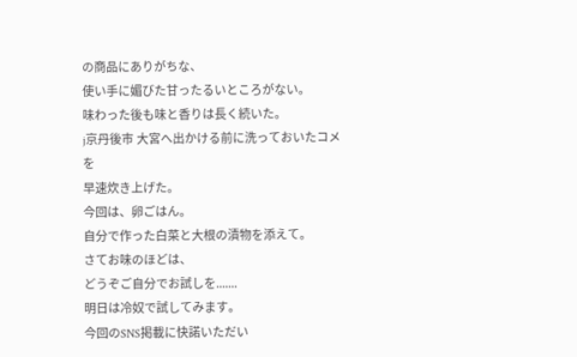の商品にありがちな、
使い手に媚びた甘ったるいところがない。
味わった後も味と香りは長く続いた。
j京丹後市 大宮へ出かける前に洗っておいたコメを
早速炊き上げた。
今回は、卵ごはん。
自分で作った白菜と大根の漬物を添えて。
さてお味のほどは、
どうぞご自分でお試しを.......
明日は冷奴で試してみます。
今回のSNS掲載に快諾いただい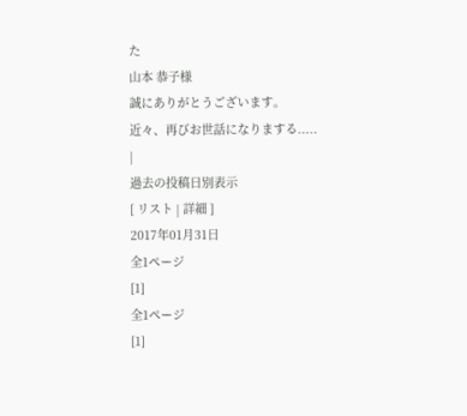た
山本 恭子様
誠にありがとうございます。
近々、再びお世話になりまする.....
|
過去の投稿日別表示
[ リスト | 詳細 ]
2017年01月31日
全1ページ
[1]
全1ページ
[1]